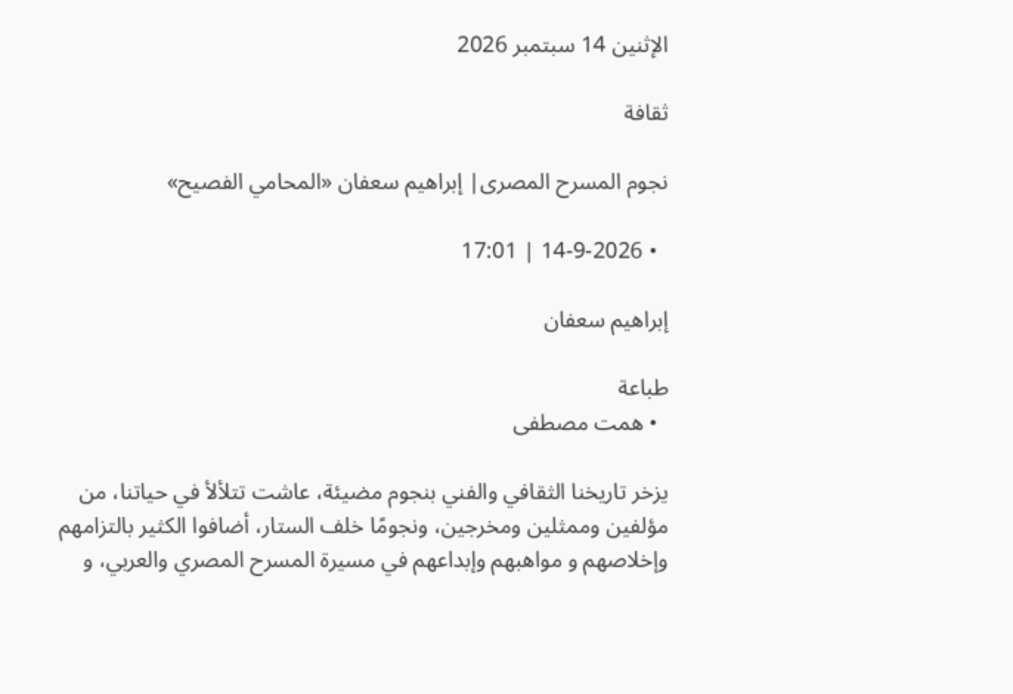الإثنين 14 سبتمبر 2026

ثقافة

نجوم المسرح المصرى| إبراهيم سعفان «المحامي الفصيح»

  • 14-9-2026 | 17:01

إبراهيم سعفان

طباعة
  • همت مصطفى

يزخر تاريخنا الثقافي والفني بنجوم مضيئة، عاشت تتلألأ في حياتنا، من مؤلفين وممثلين ومخرجين، ونجومًا خلف الستار، أضافوا الكثير بالتزامهم وإخلاصهم و مواهبهم وإبداعهم في مسيرة المسرح المصري والعربي، و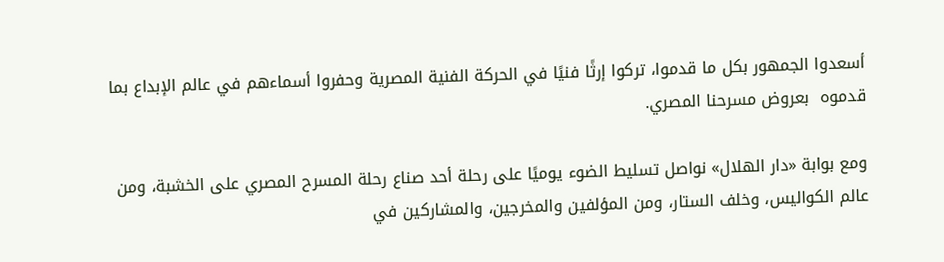أسعدوا الجمهور بكل ما قدموا، تركوا إرثًا فنيًا في الحركة الفنية المصرية وحفروا أسماءهم في عالم الإبداع بما قدموه  بعروض مسرحنا المصري.

ومع بوابة «دار الهلال» نواصل تسليط الضوء يوميًا على رحلة أحد صناع رحلة المسرح المصري على الخشبة، ومن عالم الكواليس، وخلف الستار، ومن المؤلفين والمخرجين، والمشاركين في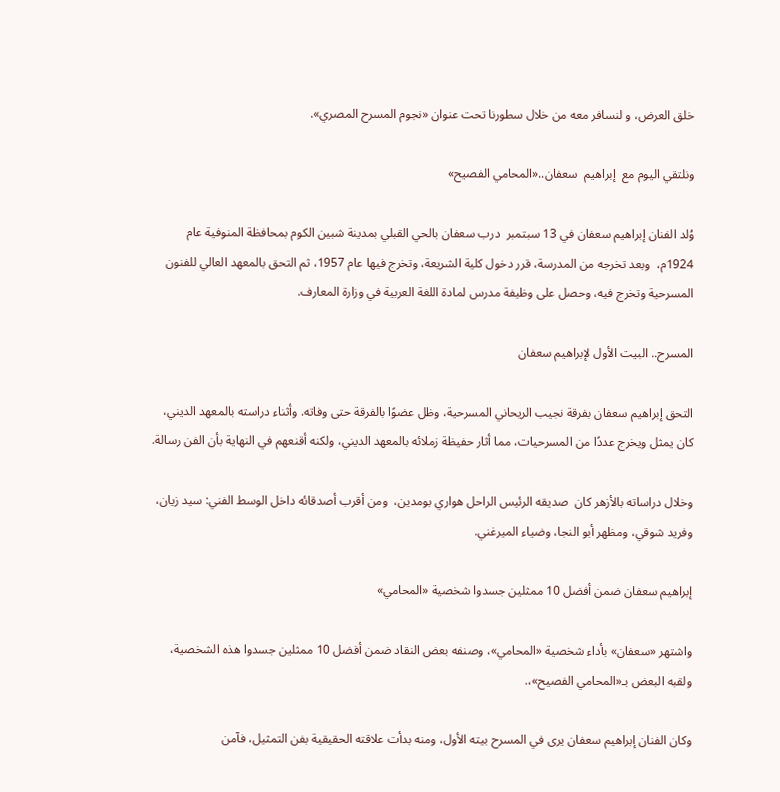خلق العرض، و لنسافر معه من خلال سطورنا تحت عنوان «نجوم المسرح المصري».

ونلتقي اليوم مع  إبراهيم  سعفان..«المحامي الفصيح»

وُلد الفنان إبراهيم سعفان في 13 سبتمبر  درب سعفان بالحي القبلي بمدينة شبين الكوم بمحافظة المنوفية عام 1924م،  وبعد تخرجه من المدرسة، قرر دخول كلية الشريعة، وتخرج فيها عام 1957، ثم التحق بالمعهد العالي للفنون المسرحية وتخرج فيه، وحصل على وظيفة مدرس لمادة اللغة العربية في وزارة المعارف.

المسرح.. البيت الأول لإبراهيم سعفان

التحق إبراهيم سعفان بفرقة نجيب الريحاني المسرحية، وظل عضوًا بالفرقة حتى وفاته. وأثناء دراسته بالمعهد الديني، كان يمثل ويخرج عددًا من المسرحيات، مما أثار حفيظة زملائه بالمعهد الديني، ولكنه أقنعهم في النهاية بأن الفن رسالة.

وخلال دراساته بالأزهر كان  صديقه الرئيس الراحل هواري بومدين،  ومن أقرب أصدقائه داخل الوسط الفني: سيد زيان، وفريد شوقي، ومظهر أبو النجا، وضياء الميرغني.

إبراهيم سعفان ضمن أفضل 10 ممثلين جسدوا شخصية «المحامي»

واشتهر «سعفان» بأداء شخصية «المحامي»، وصنفه بعض النقاد ضمن أفضل 10 ممثلين جسدوا هذه الشخصية، ولقبه البعض بـ«المحامي الفصيح»،.

وكان الفنان إبراهيم سعفان يرى في المسرح بيته الأول، ومنه بدأت علاقته الحقيقية بفن التمثيل، فآمن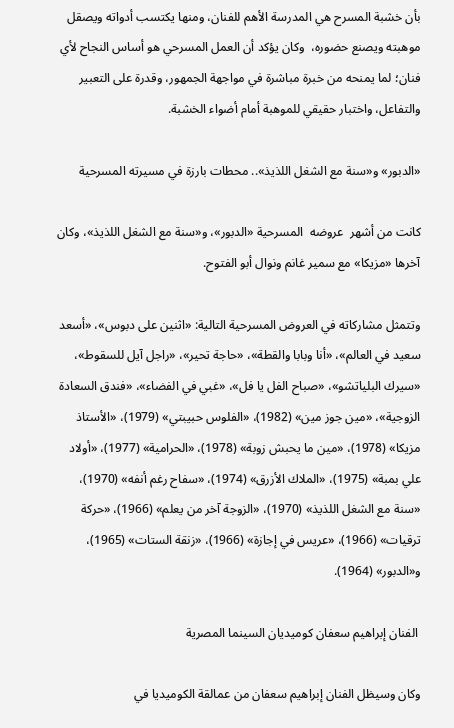بأن خشبة المسرح هي المدرسة الأهم للفنان، ومنها يكتسب أدواته ويصقل موهبته ويصنع حضوره،  وكان يؤكد أن العمل المسرحي هو أساس النجاح لأي فنان؛ لما يمنحه من خبرة مباشرة في مواجهة الجمهور، وقدرة على التعبير والتفاعل، واختبار حقيقي للموهبة أمام أضواء الخشبة.

«الدبور» و«سنة مع الشغل اللذيذ».. محطات بارزة في مسيرته المسرحية

كانت من أشهر  عروضه  المسرحية «الدبور»، و«سنة مع الشغل اللذيذ»، وكان آخرها «مزيكا» مع سمير غانم ونوال أبو الفتوح.

وتتمثل مشاركاته في العروض المسرحية التالية: «اثنين على دبوس»، «أسعد سعيد في العالم»، «أنا وبابا والقطة»، «حاجة تحير»، «راجل آيل للسقوط»، «سيرك البلياتشو»، «صباح الفل يا فل»، «غبي في الفضاء»، «فندق السعادة الزوجية»، «مين جوز مين» (1982)، «الفلوس حبيبتي» (1979)، «الأستاذ مزيكا» (1978)، «مين ما يحبش زوبة» (1978)، «الحرامية» (1977)، «أولاد علي بمبة» (1975)، «الملاك الأزرق» (1974)، «سفاح رغم أنفه» (1970)، «سنة مع الشغل اللذيذ» (1970)، «الزوجة آخر من يعلم» (1966)، «حركة ترقيات» (1966)، «عريس في إجازة» (1966)، «زنقة الستات» (1965)، و«الدبور» (1964).

 الفنان إبراهيم سعفان كوميديان السينما المصرية

وكان وسيظل الفنان إبراهيم سعفان من عمالقة الكوميديا في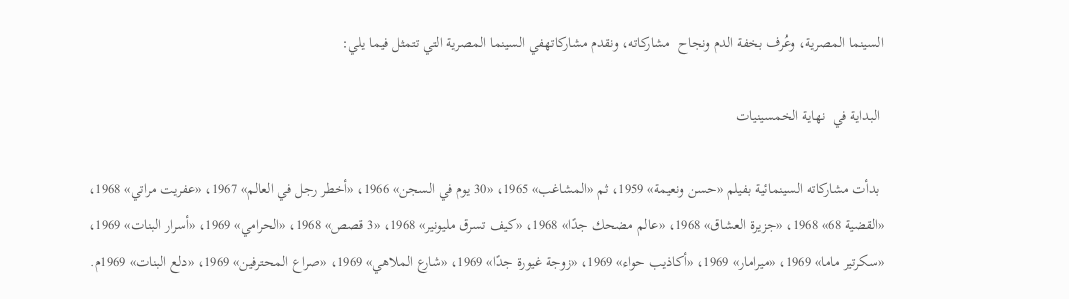السينما المصرية، وعُرف بخفة الدم ونجاح  مشاركاته، ونقدم مشاركاتهفي السينما المصرية التي تتمثل فيما يلي:

 البداية في  نهاية الخمسينيات

 بدأت مشاركاته السينمائية بفيلم «حسن ونعيمة» 1959، ثم «المشاغب» 1965، «30 يوم في السجن» 1966، «أخطر رجل في العالم» 1967، «عفريت مراتي» 1968، «القضية 68» 1968، «جزيرة العشاق» 1968، «عالم مضحك جدًا» 1968، «كيف تسرق مليونير» 1968، «3 قصص» 1968، «الحرامي» 1969، «أسرار البنات» 1969، «سكرتير ماما» 1969، «ميرامار» 1969، «أكاذيب حواء» 1969، «زوجة غيورة جدًا» 1969، «شارع الملاهي» 1969، «صراع المحترفين» 1969، «دلع البنات» 1969م.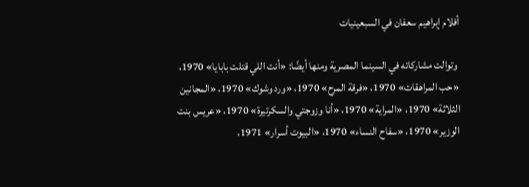أفلام إبراهيم سعفان في السبعينيات

 وتوالت مشاركاته في السينما المصرية ومنها أيضًا: «أنت اللي قتلت بابايا» 1970، «حب المراهقات» 1970، «فرقة المرح» 1970، «ورد وشوك» 1970، «المجانين الثلاثة» 1970، «المراية» 1970، «أنا وزوجتي والسكرتيرة» 1970، «عريس بنت الوزير» 1970، «سفاح النساء» 1970، «البيوت أسرار» 1971،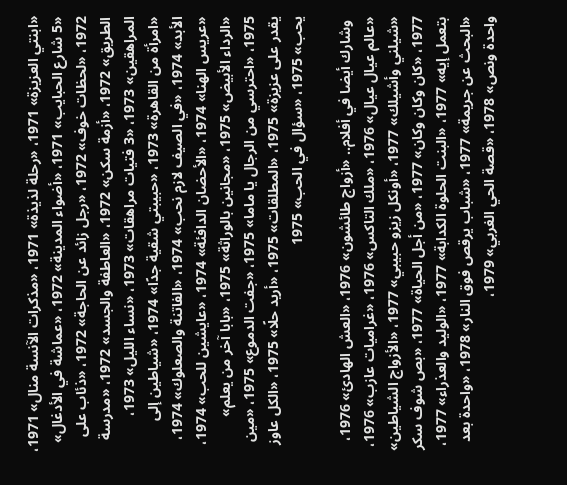«ابنتي العزيزة» 1971، «رحلة لذيذة» 1971، «مذكرات الآنسة منال» 1971، «5 شارع الحبايب» 1971، «أضواء المدينة» 1972، «عماشة في الأدغال» 1972، «لحظات خوف» 1972، «رجل زائد عن الحاجة» 1972، «ذئاب على الطريق» 1972، «أزمة سكن» 1972، «العاطفة والجسد» 1972، «مدرسة المراهقين» 1973، «3 فتيات مراهقات» 1973، «نساء الليل» 1973، «امرأة من القاهرة» 1973، «حبيبتي شقية جدًا» 1974، «شياطين إلى الأبد» 1974، «في الصيف لازم نحب» 1974، «الفاتنة والصعلوك» 1974، «عريس الهنا» 1974، «الأحضان الدافئة» 1974، «عايشين للحب» 1974، «الرداء الأبيض» 1975، «مجانين بالوراثة» 1975، «بابا آخر من يعلم» 1975، «احترسي من الرجال يا ماما» 1975، «جفت الدموع» 1975، «مين يقدر على عزيزة» 1975، «المطلقات» 1975، «أريد حلًا» 1975، «الكل عاوز يحب» 1975، «سؤال في الحب» 1975

 وشارك أيضا في أفلام.. «أزواج طائشون» 1976، «العش الهادئ» 1976، «عالم عيال عيال» 1976، «ملك التاكس» 1976، «غراميات عازب» 1976، «شيلني وأشيلك» 1977، «أونكل زيزو حبيبي» 1977، «الأزواج الشياطين» 1977، «كان وكان وكان» 1977، «من أجل الحياة» 1977، «بص شوف سكر بتعمل إيه» 1977، «البنت الحلوة الكدابة» 1977، «الوليد والعذراء» 1977، «البحث عن جريمة» 1977، «شباب يرقص فوق النار» 1978، «واحدة بعد واحدة ونص» 1978، «قصة الحي الغربي» 1979،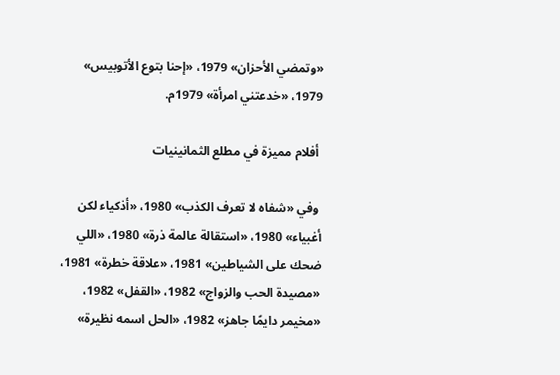«وتمضي الأحزان» 1979، «إحنا بتوع الأتوبيس» 1979، «خدعتني امرأة» 1979م.

 أفلام مميزة في مطلع الثمانينيات

 وفي «شفاه لا تعرف الكذب» 1980، «أذكياء لكن أغبياء» 1980، «استقالة عالمة ذرة» 1980، «اللي ضحك على الشياطين» 1981، «علاقة خطرة» 1981، «مصيدة الحب والزواج» 1982، «القفل» 1982، «مخيمر دايمًا جاهز» 1982، «الحل اسمه نظيرة»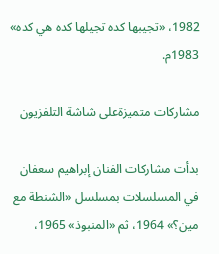1982، «تجيبها كده تجيلها كده هي كده» 1983م.

مشاركات متميزةعلى شاشة التلفزيون

بدأت مشاركات الفنان إبراهيم سعفان في المسلسلات بمسلسل «الشنطة مع مين؟» 1964، ثم «المنبوذ» 1965،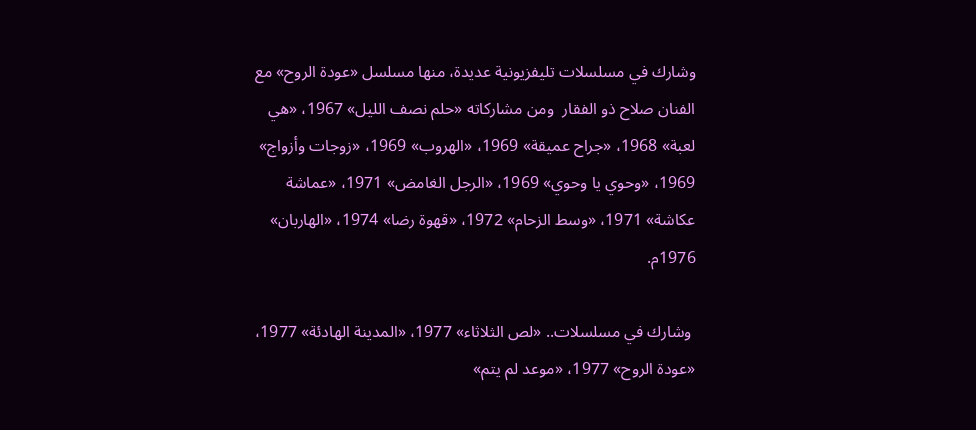وشارك في مسلسلات تليفزيونية عديدة، منها مسلسل «عودة الروح» مع الفنان صلاح ذو الفقار  ومن مشاركاته «حلم نصف الليل» 1967، «هي لعبة» 1968، «جراح عميقة» 1969، «الهروب» 1969، «زوجات وأزواج» 1969، «وحوي يا وحوي» 1969، «الرجل الغامض» 1971، «عماشة عكاشة» 1971، «وسط الزحام» 1972، «قهوة رضا» 1974، «الهاربان» 1976م.

 وشارك في مسلسلات.. «لص الثلاثاء» 1977، «المدينة الهادئة» 1977، «عودة الروح» 1977، «موعد لم يتم»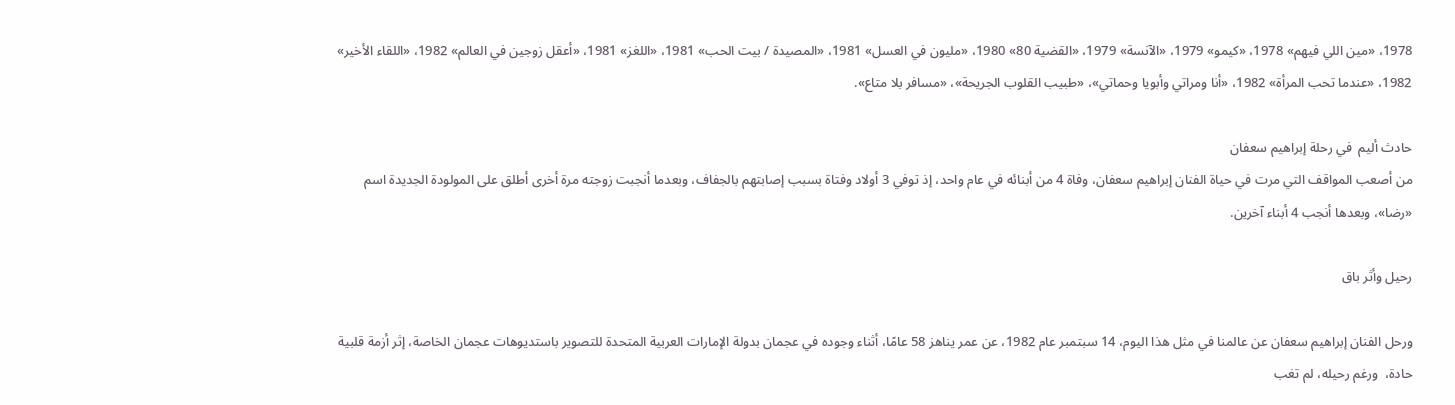1978، «مين اللي فيهم» 1978، «كيمو» 1979، «الآنسة» 1979، «القضية 80» 1980، «مليون في العسل» 1981، «المصيدة / بيت الحب» 1981، «اللغز» 1981، «أعقل زوجين في العالم» 1982، «اللقاء الأخير» 1982، «عندما تحب المرأة» 1982، «أنا ومراتي وأبويا وحماتي»، «طبيب القلوب الجريحة»، «مسافر بلا متاع».

حادث أليم  في رحلة إبراهيم سعفان
من أصعب المواقف التي مرت في حياة الفنان إبراهيم سعفان، وفاة 4 من أبنائه في عام واحد، إذ توفي 3 أولاد وفتاة بسبب إصابتهم بالجفاف، وبعدما أنجبت زوجته مرة أخرى أطلق على المولودة الجديدة اسم «رضا»، وبعدها أنجب 4 أبناء آخرين.

رحيل وأثر باق

ورحل الفنان إبراهيم سعفان عن عالمنا في مثل هذا اليوم، 14 سبتمبر عام 1982، عن عمر يناهز 58 عامًا، أثناء وجوده في عجمان بدولة الإمارات العربية المتحدة للتصوير باستديوهات عجمان الخاصة، إثر أزمة قلبية حادة،  ورغم رحيله، لم تغب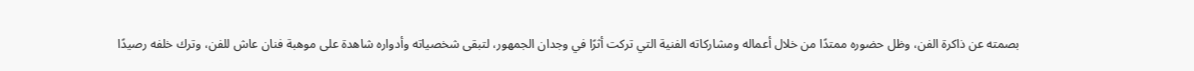بصمته عن ذاكرة الفن، وظل حضوره ممتدًا من خلال أعماله ومشاركاته الفنية التي تركت أثرًا في وجدان الجمهور، لتبقى شخصياته وأدواره شاهدة على موهبة فنان عاش للفن، وترك خلفه رصيدًا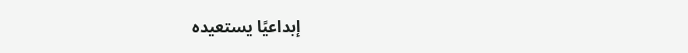إبداعيًا يستعيده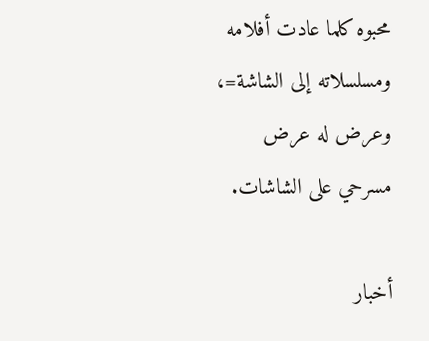محبوه كلما عادت أفلامه ومسلسلاته إلى الشاشة=، وعرض له عرض مسرحي على الشاشات.

أخبار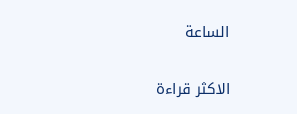الساعة

الاكثر قراءة